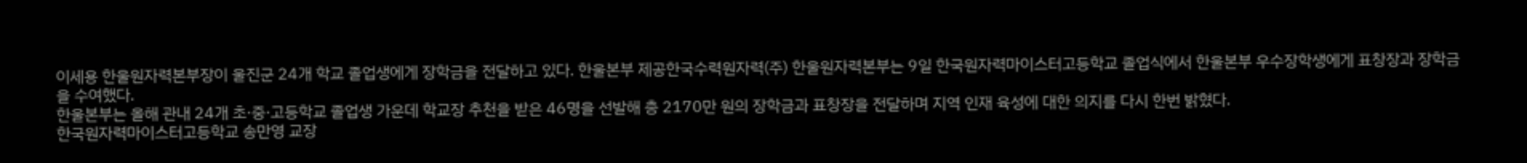이세용 한울원자력본부장이 울진군 24개 학교 졸업생에게 장학금을 전달하고 있다. 한울본부 제공한국수력원자력(주) 한울원자력본부는 9일 한국원자력마이스터고등학교 졸업식에서 한울본부 우수장학생에게 표창장과 장학금을 수여했다.
한울본부는 올해 관내 24개 초·중·고등학교 졸업생 가운데 학교장 추천을 받은 46명을 선발해 총 2170만 원의 장학금과 표창장을 전달하며 지역 인재 육성에 대한 의지를 다시 한번 밝혔다.
한국원자력마이스터고등학교 송만영 교장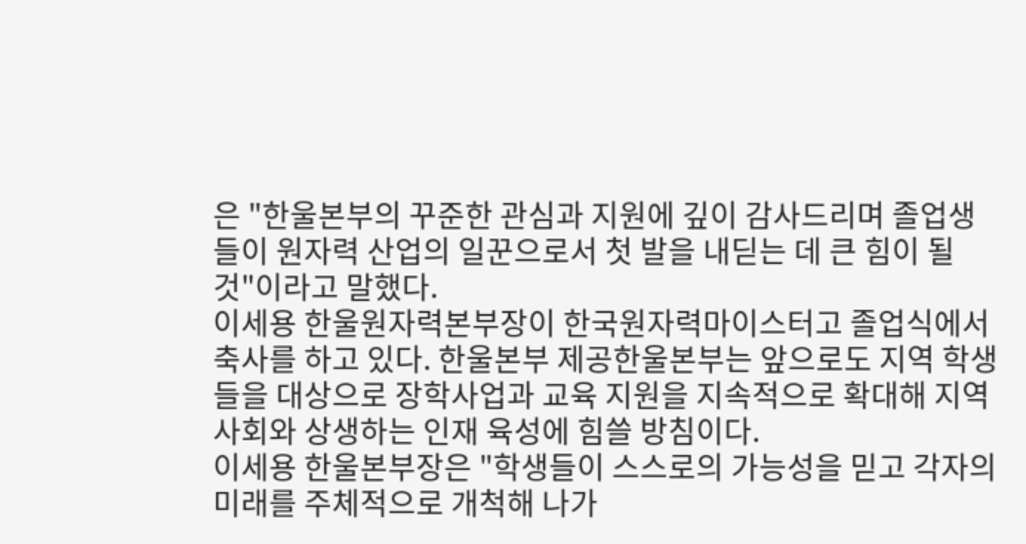은 "한울본부의 꾸준한 관심과 지원에 깊이 감사드리며 졸업생들이 원자력 산업의 일꾼으로서 첫 발을 내딛는 데 큰 힘이 될 것"이라고 말했다.
이세용 한울원자력본부장이 한국원자력마이스터고 졸업식에서 축사를 하고 있다. 한울본부 제공한울본부는 앞으로도 지역 학생들을 대상으로 장학사업과 교육 지원을 지속적으로 확대해 지역사회와 상생하는 인재 육성에 힘쓸 방침이다.
이세용 한울본부장은 "학생들이 스스로의 가능성을 믿고 각자의 미래를 주체적으로 개척해 나가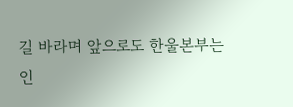길 바라며 앞으로도 한울본부는 인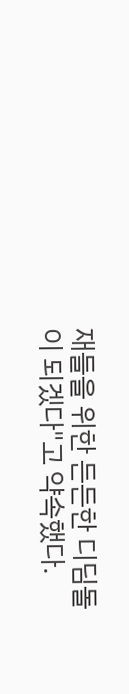재들을 위한 든든한 디딤돌이 되겠다"고 약속했다.